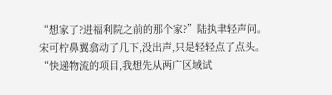“想家了?进福利院之前的那个家?”陆执聿轻声问。
宋可柠鼻翼翕动了几下,没出声,只是轻轻点了点头。
“快递物流的项目,我想先从两广区域试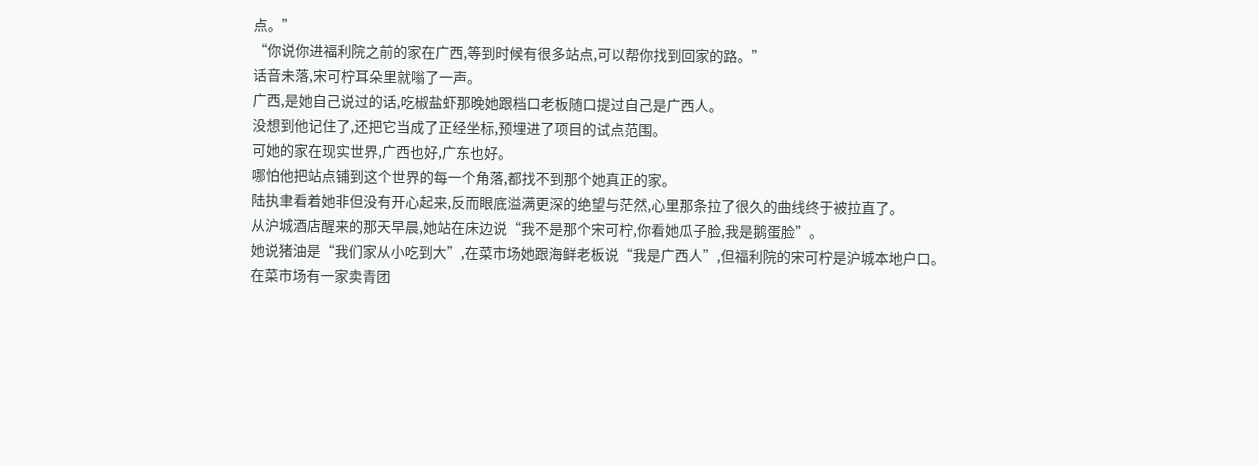点。”
“你说你进福利院之前的家在广西,等到时候有很多站点,可以帮你找到回家的路。”
话音未落,宋可柠耳朵里就嗡了一声。
广西,是她自己说过的话,吃椒盐虾那晚她跟档口老板随口提过自己是广西人。
没想到他记住了,还把它当成了正经坐标,预埋进了项目的试点范围。
可她的家在现实世界,广西也好,广东也好。
哪怕他把站点铺到这个世界的每一个角落,都找不到那个她真正的家。
陆执聿看着她非但没有开心起来,反而眼底溢满更深的绝望与茫然,心里那条拉了很久的曲线终于被拉直了。
从沪城酒店醒来的那天早晨,她站在床边说“我不是那个宋可柠,你看她瓜子脸,我是鹅蛋脸”。
她说猪油是“我们家从小吃到大”,在菜市场她跟海鲜老板说“我是广西人”,但福利院的宋可柠是沪城本地户口。
在菜市场有一家卖青团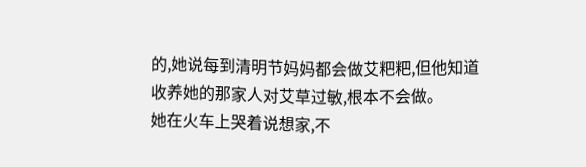的,她说每到清明节妈妈都会做艾粑粑,但他知道收养她的那家人对艾草过敏,根本不会做。
她在火车上哭着说想家,不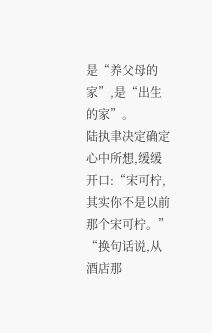是“养父母的家”,是“出生的家”。
陆执聿决定确定心中所想,缓缓开口:“宋可柠,其实你不是以前那个宋可柠。”
“换句话说,从酒店那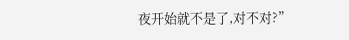夜开始就不是了,对不对?”